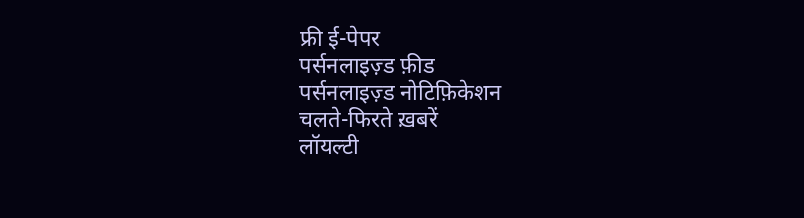फ्री ई-पेपर
पर्सनलाइज़्ड फ़ीड
पर्सनलाइज़्ड नोटिफ़िकेशन
चलते-फिरते ख़बरें
लॉयल्टी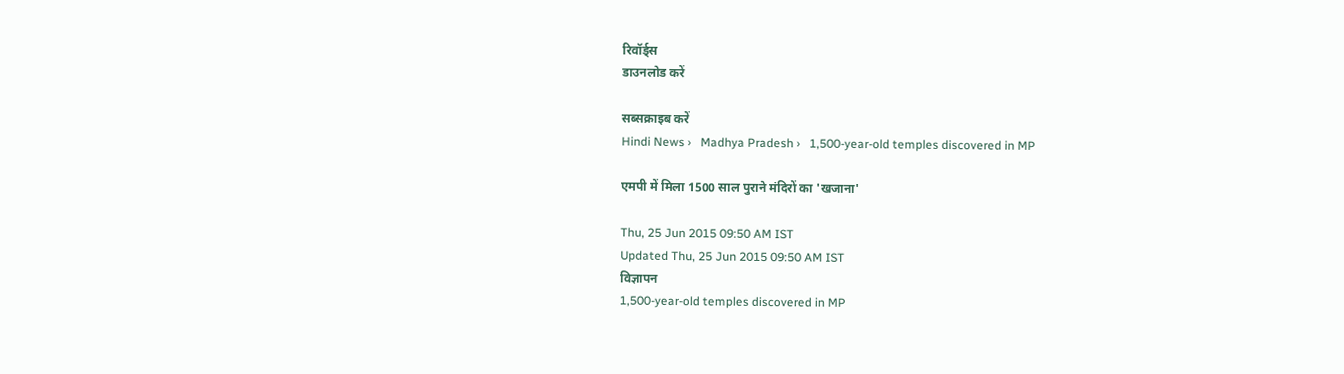रिवॉर्ड्स
डाउनलोड करें

सब्सक्राइब करें
Hindi News ›   Madhya Pradesh ›   1,500-year-old temples discovered in MP

एमपी में मिला 1500 साल पुराने मंदिरों का 'खजाना'

Thu, 25 Jun 2015 09:50 AM IST
Updated Thu, 25 Jun 2015 09:50 AM IST
विज्ञापन
1,500-year-old temples discovered in MP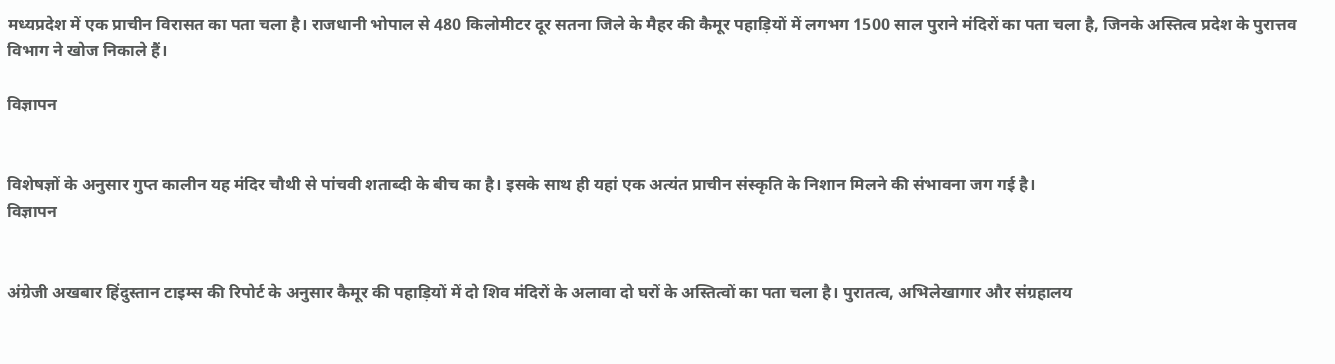मध्यप्रदेश में एक प्राचीन विरासत का पता चला है। राजधानी भोपाल से 480 किलोमीटर दूर सतना जिले के मैहर की कैमूर पहाड़ियों में लगभग 1500 साल पुराने मंदिरों का पता चला है, जिनके अस्तित्व प्रदेश के पुरात्तव विभाग ने खोज निकाले हैं।

विज्ञापन


विशेषज्ञों के अनुसार गुप्त कालीन यह मंदिर चौथी से पांचवी शताब्दी के बीच का है। इसके साथ ही यहां एक अत्यंत प्राचीन संस्कृति के निशान मिलने की संभावना जग गई है।
विज्ञापन


अंग्रेजी अखबार हिंदुस्तान टाइम्स की रिपोर्ट के अनुसार कैमूर की पहाड़ियों में दो शिव मंदिरों के अलावा दो घरों के अस्तित्वों का पता चला है। पुरातत्व, अभिलेखागार और संग्रहालय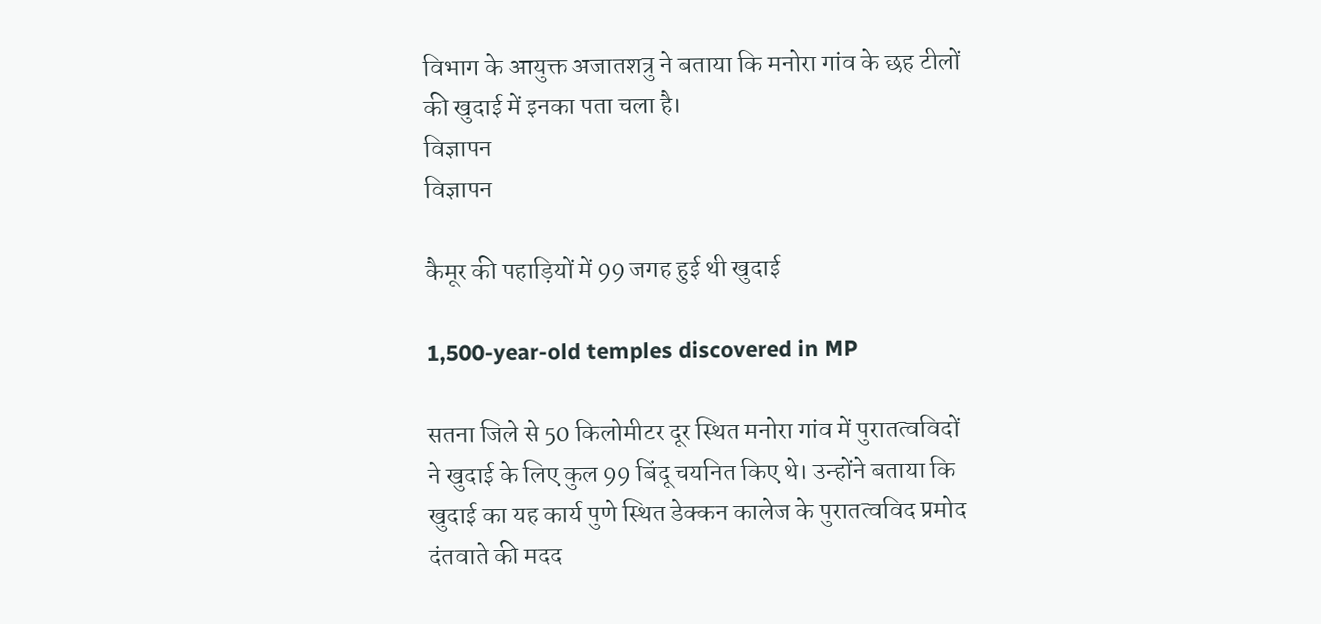विभाग के आयुक्त अजातशत्रु ने बताया कि मनोरा गांव के छह टीलों की खुदाई में इनका पता चला है।
विज्ञापन
विज्ञापन

कैमूर की पहाड़ियों में 99 जगह हुई ‌थी खुदाई

1,500-year-old temples discovered in MP

सतना जिले से 50 किलोमीटर दूर स्थित मनोरा गांव में पुरातत्वविदों ने खुदाई के लिए कुल 99 बिंदू चयनित किए थे। उन्होंने बताया कि खुदाई का यह कार्य पुणे स्थित डेक्कन कालेज के पुरातत्वविद प्रमोद दंतवाते की मदद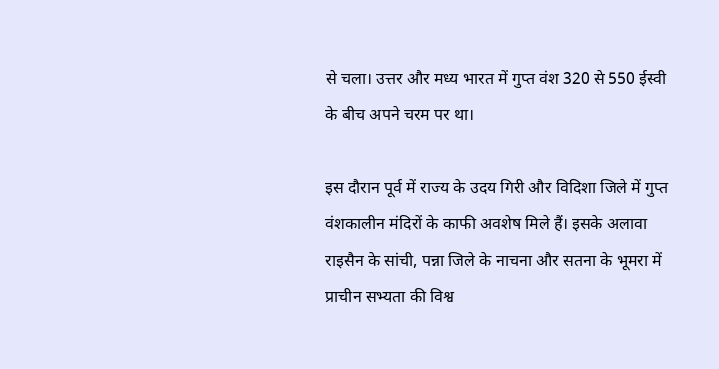से चला। उत्तर और मध्य भारत में गुप्त वंश 320 से 550 ईस्वी के बीच अपने चरम पर था।

इस दौरान पूर्व में राज्य के उदय गिरी और विदिशा जिले में गुप्त वंशकालीन मं‌दिरों के काफी अवशेष मिले हैं। इसके अलावा राइसैन के सांची, पन्ना जिले के नाचना और सतना के भूमरा में प्राचीन सभ्यता की विश्व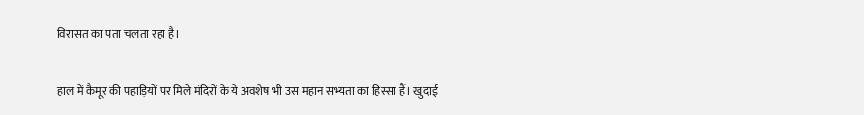विरासत का पता चलता रहा है।

हाल में कैमूर की पहाड़ियों पर मिले मंदिरों के ये अवशेष भी उस महान सभ्यता का हिस्सा हैं। खुदाई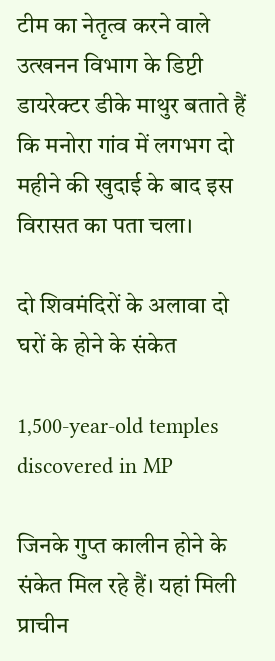टीम का नेतृत्व करने वाले उत्‍खनन विभाग के डिप्टी डायरेक्टर डीके माथुर बताते हैं कि मनोरा गांव में लगभग दो महीने की खुदाई के बाद इस विरासत का पता चला।

दो शिवमंदिरों के अलावा दो घरों के होने के संकेत

1,500-year-old temples discovered in MP

जिनके गुप्त कालीन होने के संकेत मिल रहे हैं। यहां मिली प्राचीन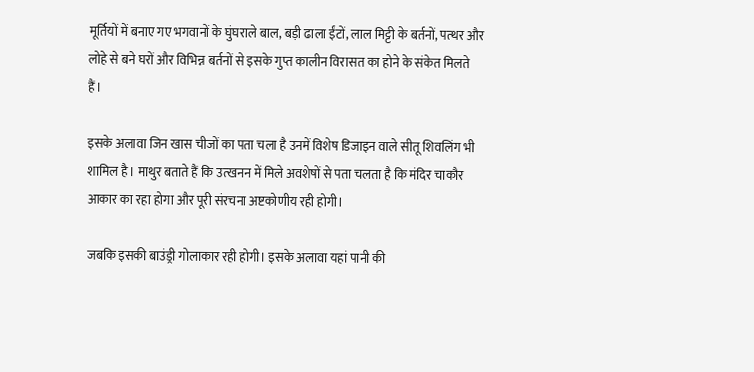मूर्तियों में बनाए गए भगवानों के घुंघराले बाल, बड़ी ढाला ईंटों, लाल मिट्टी के बर्तनों, पत्‍थर और लोहे से बने घरों और विभिन्न बर्तनों से इसके गुप्त कालीन विरासत का होने के संकेत मिलते हैं।

इसके अलावा जिन खास चीजों का पता चला है उनमें विशेष डिजाइन वाले सीतू शिवलिंग भी शामिल है। माथुर बताते हैं कि उत्‍खनन में मिले अवशेषों से पता चलता है कि मंदिर चाकौर आकार का रहा होगा और पूरी संरचना अष्टकोणीय रही होगी।

जबकि इसकी बाउंड्री गोलाकार रही होगी। इसके अलावा यहां पानी की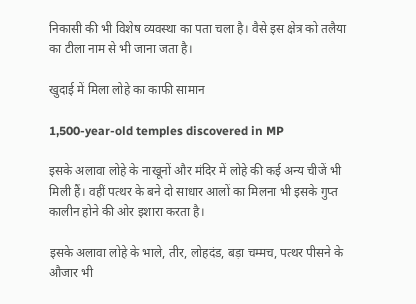निकासी की भी विशेष व्यवस्‍था का पता चला है। वैसे इस क्षेत्र को तलैया का टीला नाम से भी जाना जता है।

खुदाई में मिला लोहे का काफी सामान

1,500-year-old temples discovered in MP

इसके अलावा लोहे के नाखूनों और मंदिर में लोहे की कई अन्य चीजें भी मिली हैं। वहीं पत्‍थर के बने दो साधार आलों का मिलना भी इसके गुप्त कालीन होने की ओर इशारा करता है।

इसके अलावा लोहे के भाले, तीर, लोहदंड, बड़ा चम्मच, पत्थर पीसने के औजार भी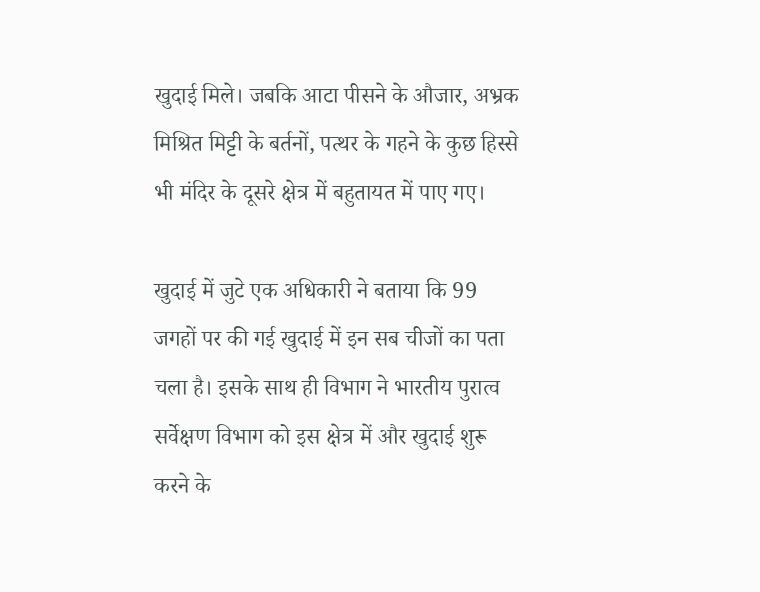खुदाई मिले। जबकि आटा पीसने के औजार, अभ्रक मिश्रित मिट्टी के बर्तनों, पत्थर के गहने के कुछ हिस्से भी मंदिर के दूसरे क्षेत्र में बहुतायत में पाए गए।

खुदाई में जुटे एक अधिकारी ने बताया कि 99 जगहों पर की गई खुदाई में इन सब चीजों का पता चला है। इसके साथ ही विभाग ने भारतीय पुरात्व सर्वेक्षण विभाग को इस क्षेत्र में और खुदाई शुरू करने के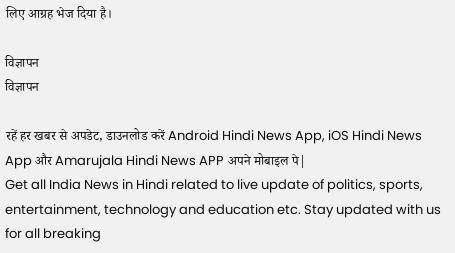लिए आग्रह भेज दिया है।

विज्ञापन
विज्ञापन

रहें हर खबर से अपडेट, डाउनलोड करें Android Hindi News App, iOS Hindi News App और Amarujala Hindi News APP अपने मोबाइल पे|
Get all India News in Hindi related to live update of politics, sports, entertainment, technology and education etc. Stay updated with us for all breaking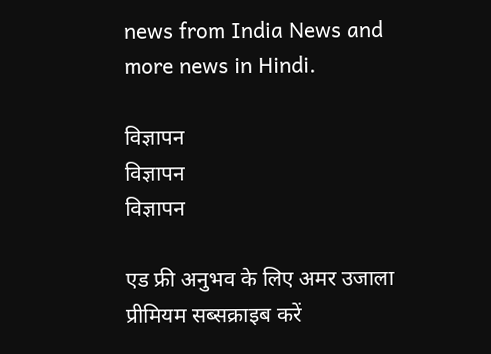news from India News and more news in Hindi.

विज्ञापन
विज्ञापन
विज्ञापन

एड फ्री अनुभव के लिए अमर उजाला प्रीमियम सब्सक्राइब करें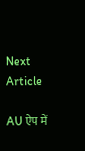Next Article

AU ऐप में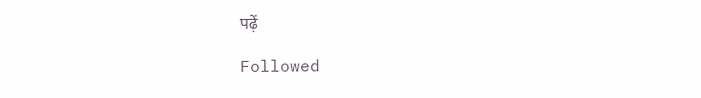पढ़ें

Followed